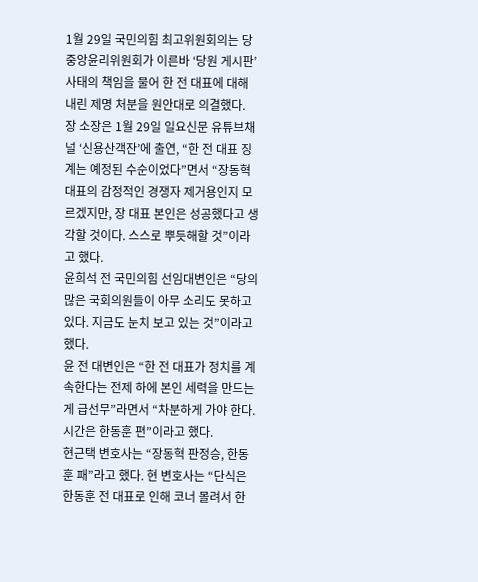1월 29일 국민의힘 최고위원회의는 당 중앙윤리위원회가 이른바 ‘당원 게시판’ 사태의 책임을 물어 한 전 대표에 대해 내린 제명 처분을 원안대로 의결했다.
장 소장은 1월 29일 일요신문 유튜브채널 ‘신용산객잔’에 출연, “한 전 대표 징계는 예정된 수순이었다”면서 “장동혁 대표의 감정적인 경쟁자 제거용인지 모르겠지만, 장 대표 본인은 성공했다고 생각할 것이다. 스스로 뿌듯해할 것”이라고 했다.
윤희석 전 국민의힘 선임대변인은 “당의 많은 국회의원들이 아무 소리도 못하고 있다. 지금도 눈치 보고 있는 것”이라고 했다.
윤 전 대변인은 “한 전 대표가 정치를 계속한다는 전제 하에 본인 세력을 만드는 게 급선무”라면서 “차분하게 가야 한다. 시간은 한동훈 편”이라고 했다.
현근택 변호사는 “장동혁 판정승, 한동훈 패”라고 했다. 현 변호사는 “단식은 한동훈 전 대표로 인해 코너 몰려서 한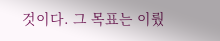것이다. 그 목표는 이뤘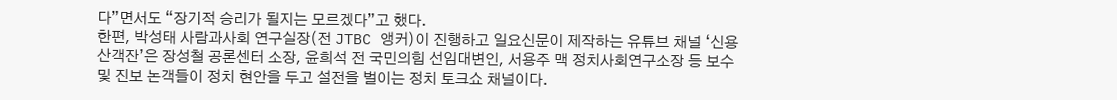다”면서도 “장기적 승리가 될지는 모르겠다”고 했다.
한편, 박성태 사람과사회 연구실장(전 JTBC 앵커)이 진행하고 일요신문이 제작하는 유튜브 채널 ‘신용산객잔’은 장성철 공론센터 소장, 윤희석 전 국민의힘 선임대변인, 서용주 맥 정치사회연구소장 등 보수 및 진보 논객들이 정치 현안을 두고 설전을 벌이는 정치 토크쇼 채널이다.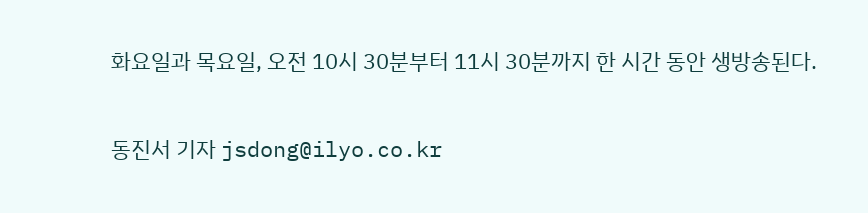화요일과 목요일, 오전 10시 30분부터 11시 30분까지 한 시간 동안 생방송된다.

동진서 기자 jsdong@ilyo.co.kr